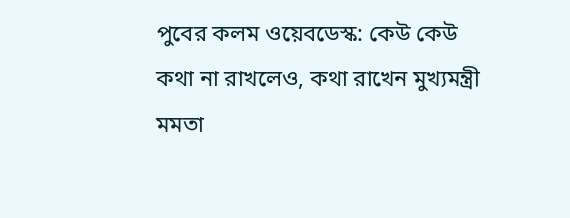পুবের কলম ওয়েবডেস্ক: কেউ কেউ কথা না রাখলেও, কথা রাখেন মুখ্যমন্ত্রী মমতা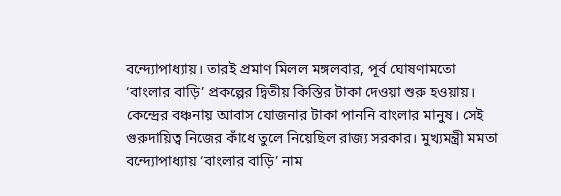বন্দ্যোপাধ্যায়। তারই প্রমাণ মিলল মঙ্গলবার, পূর্ব ঘোষণামতো ‘বাংলার বাড়ি’ প্রকল্পের দ্বিতীয় কিস্তির টাকা দেওয়া শুরু হওয়ায়। কেন্দ্রের বঞ্চনায় আবাস যোজনার টাকা পাননি বাংলার মানুষ। সেই গুরুদায়িত্ব নিজের কাঁধে তুলে নিয়েছিল রাজ্য সরকার। মুখ্যমন্ত্রী মমতা বন্দ্যোপাধ্যায় ‘বাংলার বাড়ি’ নাম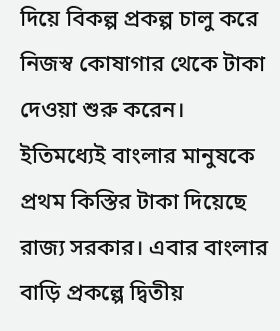দিয়ে বিকল্প প্রকল্প চালু করে নিজস্ব কোষাগার থেকে টাকা দেওয়া শুরু করেন। ইতিমধ্যেই বাংলার মানুষকে প্রথম কিস্তির টাকা দিয়েছে রাজ্য সরকার। এবার বাংলার বাড়ি প্রকল্পে দ্বিতীয়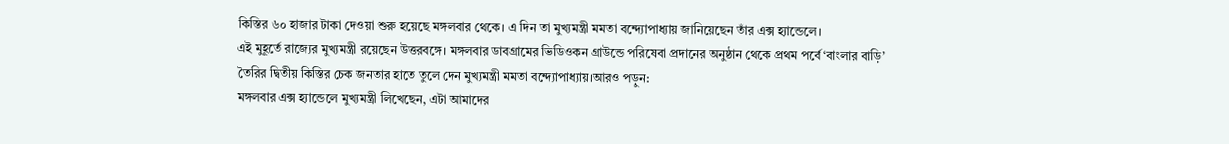কিস্তির ৬০ হাজার টাকা দেওয়া শুরু হয়েছে মঙ্গলবার থেকে। এ দিন তা মুখ্যমন্ত্রী মমতা বন্দ্যোপাধ্যায় জানিয়েছেন তাঁর এক্স হ্যান্ডেলে।
এই মুহূর্তে রাজ্যের মুখ্যমন্ত্রী রয়েছেন উত্তরবঙ্গে। মঙ্গলবার ডাবগ্রামের ভিডিওকন গ্রাউন্ডে পরিষেবা প্রদানের অনুষ্ঠান থেকে প্রথম পর্বে ‘বাংলার বাড়ি’ তৈরির দ্বিতীয় কিস্তির চেক জনতার হাতে তুলে দেন মুখ্যমন্ত্রী মমতা বন্দ্যোপাধ্যায়।আরও পড়ুন:
মঙ্গলবার এক্স হ্যান্ডেলে মুখ্যমন্ত্রী লিখেছেন, এটা আমাদের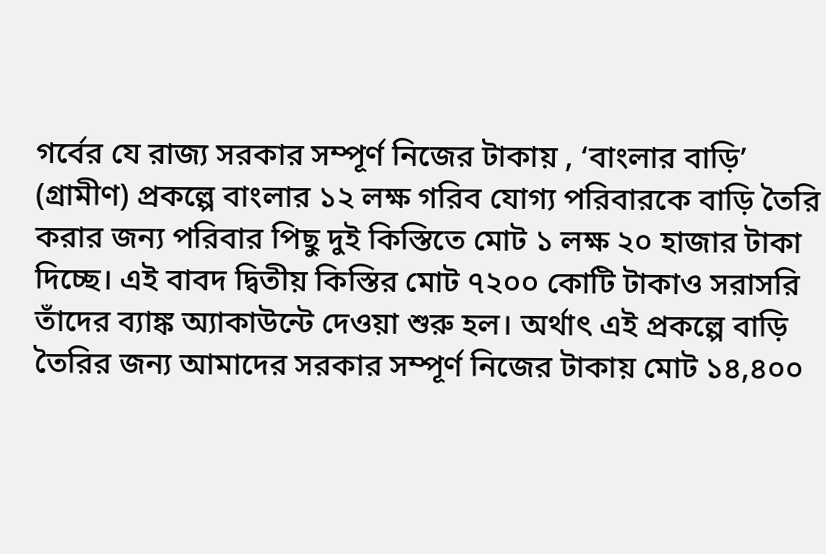গর্বের যে রাজ্য সরকার সম্পূর্ণ নিজের টাকায় , ‘বাংলার বাড়ি’ (গ্রামীণ) প্রকল্পে বাংলার ১২ লক্ষ গরিব যোগ্য পরিবারকে বাড়ি তৈরি করার জন্য পরিবার পিছু দুই কিস্তিতে মোট ১ লক্ষ ২০ হাজার টাকা দিচ্ছে। এই বাবদ দ্বিতীয় কিস্তির মোট ৭২০০ কোটি টাকাও সরাসরি তাঁদের ব্যাঙ্ক অ্যাকাউন্টে দেওয়া শুরু হল। অর্থাৎ এই প্রকল্পে বাড়ি তৈরির জন্য আমাদের সরকার সম্পূর্ণ নিজের টাকায় মোট ১৪,৪০০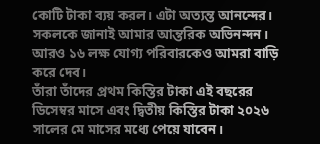কোটি টাকা ব্যয় করল। এটা অত্যন্ত আনন্দের। সকলকে জানাই আমার আন্তরিক অভিনন্দন। আরও ১৬ লক্ষ যোগ্য পরিবারকেও আমরা বাড়ি করে দেব।
তাঁরা তাঁদের প্রথম কিস্তির টাকা এই বছরের ডিসেম্বর মাসে এবং দ্বিতীয় কিস্তির টাকা ২০২৬ সালের মে মাসের মধ্যে পেয়ে যাবেন।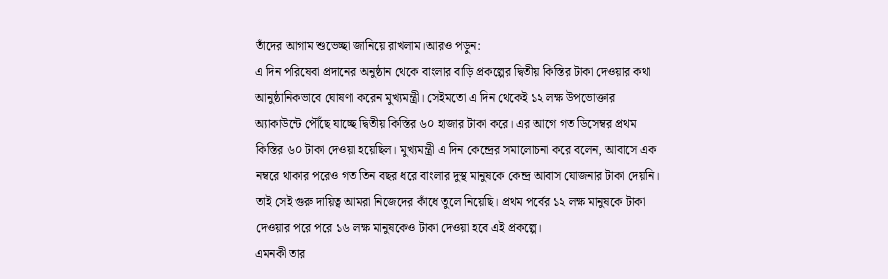তাঁদের আগাম শুভেচ্ছা জানিয়ে রাখলাম।আরও পড়ুন:
এ দিন পরিষেবা প্রদানের অনুষ্ঠান থেকে বাংলার বাড়ি প্রকল্পের দ্বিতীয় কিস্তির টাকা দেওয়ার কথা আনুষ্ঠানিকভাবে ঘোষণা করেন মুখ্যমন্ত্রী। সেইমতো এ দিন থেকেই ১২ লক্ষ উপভোক্তার অ্যাকাউন্টে পৌঁছে যাচ্ছে দ্বিতীয় কিস্তির ৬০ হাজার টাকা করে। এর আগে গত ডিসেম্বর প্রথম কিস্তির ৬০ টাকা দেওয়া হয়েছিল। মুখ্যমন্ত্রী এ দিন কেন্দ্রের সমালোচনা করে বলেন, আবাসে এক নম্বরে থাকার পরেও গত তিন বছর ধরে বাংলার দুস্থ মানুষকে কেন্দ্র আবাস যোজনার টাকা দেয়নি। তাই সেই গুরু দায়িত্ব আমরা নিজেদের কাঁধে তুলে নিয়েছি। প্রথম পর্বের ১২ লক্ষ মানুষকে টাকা দেওয়ার পরে পরে ১৬ লক্ষ মানুষকেও টাকা দেওয়া হবে এই প্রকল্পে।
এমনকী তার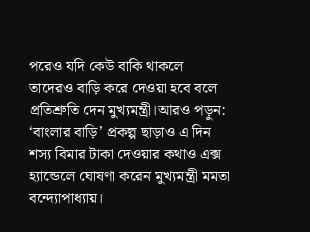পরেও যদি কেউ বাকি থাকলে তাদেরও বাড়ি করে দেওয়া হবে বলে প্রতিশ্রুতি দেন মুখ্যমন্ত্রী।আরও পড়ুন:
‘বাংলার বাড়ি’ প্রকল্প ছাড়াও এ দিন শস্য বিমার টাকা দেওয়ার কথাও এক্স হ্যান্ডেলে ঘোষণা করেন মুখ্যমন্ত্রী মমতা বন্দ্যোপাধ্যায়।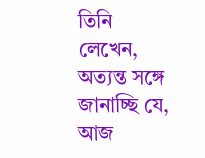তিনি লেখেন, অত্যন্ত সঙ্গে জানাচ্ছি যে, আজ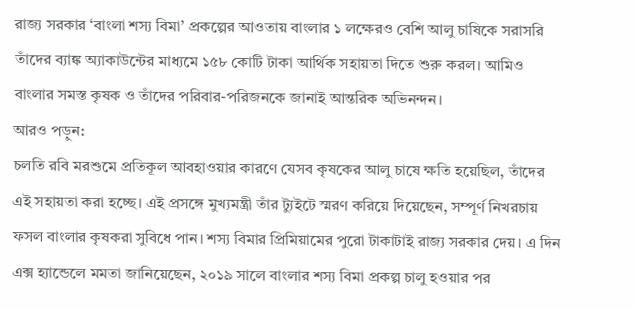রাজ্য সরকার ‘বাংলা শস্য বিমা’ প্রকল্পের আওতায় বাংলার ১ লক্ষেরও বেশি আলু চাষিকে সরাসরি তাঁদের ব্যাঙ্ক অ্যাকাউন্টের মাধ্যমে ১৫৮ কোটি টাকা আর্থিক সহায়তা দিতে শুরু করল। আমিও বাংলার সমস্ত কৃষক ও তাঁদের পরিবার-পরিজনকে জানাই আন্তরিক অভিনন্দন।
আরও পড়ুন:
চলতি রবি মরশুমে প্রতিকূল আবহাওয়ার কারণে যেসব কৃষকের আলু চাষে ক্ষতি হয়েছিল, তাঁদের এই সহায়তা করা হচ্ছে। এই প্রসঙ্গে মুখ্যমন্ত্রী তাঁর ট্যুইটে স্মরণ করিয়ে দিয়েছেন, সম্পূর্ণ নিখরচায় ফসল বাংলার কৃষকরা সুবিধে পান। শস্য বিমার প্রিমিয়ামের পুরো টাকাটাই রাজ্য সরকার দেয়। এ দিন এক্স হ্যান্ডেলে মমতা জানিয়েছেন, ২০১৯ সালে বাংলার শস্য বিমা প্রকল্প চালু হওয়ার পর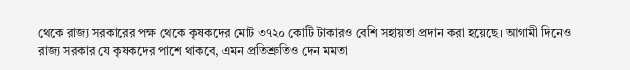থেকে রাজ্য সরকারের পক্ষ থেকে কৃষকদের মোট ৩৭২০ কোটি টাকারও বেশি সহায়তা প্রদান করা হয়েছে। আগামী দিনেও রাজ্য সরকার যে কৃষকদের পাশে থাকবে, এমন প্রতিশ্রুতিও দেন মমতা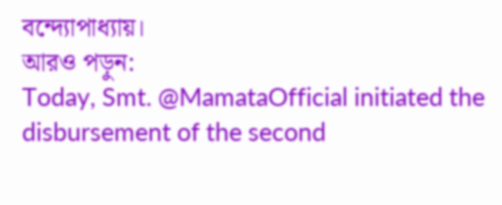বন্দ্যোপাধ্যায়।
আরও পড়ুন:
Today, Smt. @MamataOfficial initiated the disbursement of the second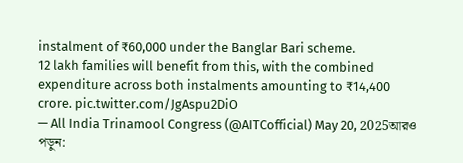instalment of ₹60,000 under the Banglar Bari scheme.
12 lakh families will benefit from this, with the combined expenditure across both instalments amounting to ₹14,400 crore. pic.twitter.com/JgAspu2DiO
— All India Trinamool Congress (@AITCofficial) May 20, 2025আরও পড়ুন: